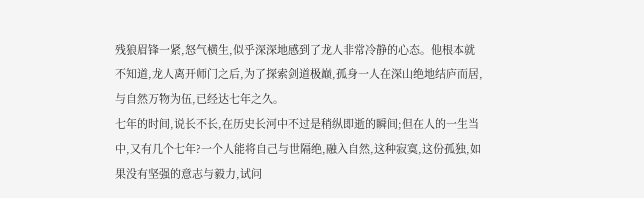残狼眉锋一紧,怒气横生,似乎深深地感到了龙人非常冷静的心态。他根本就不知道,龙人离开师门之后,为了探索剑道极巅,孤身一人在深山绝地结庐而居,与自然万物为伍,已经达七年之久。
七年的时间,说长不长,在历史长河中不过是稍纵即逝的瞬间;但在人的一生当中,又有几个七年?一个人能将自己与世隔绝,融入自然,这种寂寞,这份孤独,如果没有坚强的意志与毅力,试问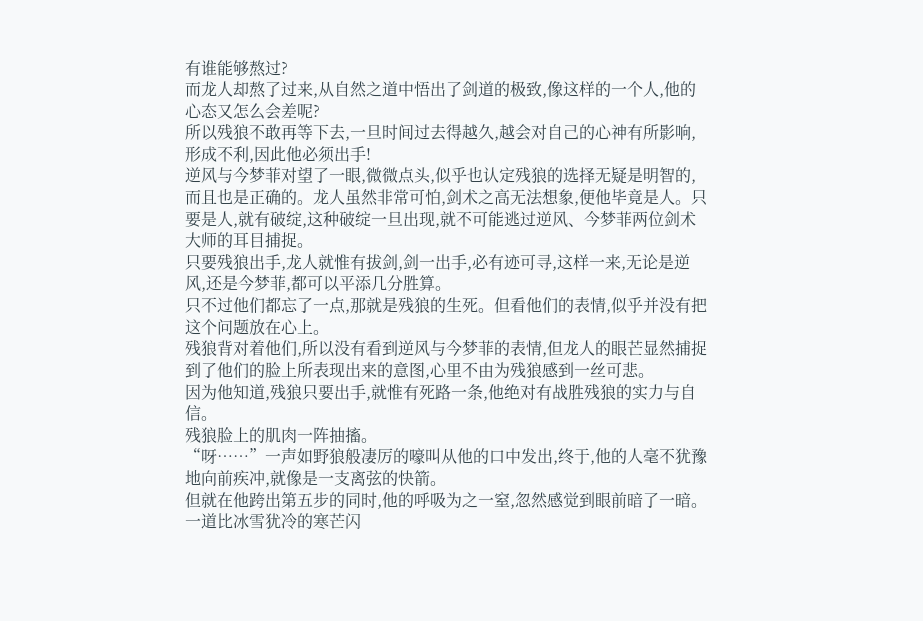有谁能够熬过?
而龙人却熬了过来,从自然之道中悟出了剑道的极致,像这样的一个人,他的心态又怎么会差呢?
所以残狼不敢再等下去,一旦时间过去得越久,越会对自己的心神有所影响,形成不利,因此他必须出手!
逆风与今梦菲对望了一眼,微微点头,似乎也认定残狼的选择无疑是明智的,而且也是正确的。龙人虽然非常可怕,剑术之高无法想象,便他毕竟是人。只要是人,就有破绽,这种破绽一旦出现,就不可能逃过逆风、今梦菲两位剑术大师的耳目捕捉。
只要残狼出手,龙人就惟有拔剑,剑一出手,必有迹可寻,这样一来,无论是逆风,还是今梦菲,都可以平添几分胜算。
只不过他们都忘了一点,那就是残狼的生死。但看他们的表情,似乎并没有把这个问题放在心上。
残狼背对着他们,所以没有看到逆风与今梦菲的表情,但龙人的眼芒显然捕捉到了他们的脸上所表现出来的意图,心里不由为残狼感到一丝可悲。
因为他知道,残狼只要出手,就惟有死路一条,他绝对有战胜残狼的实力与自信。
残狼脸上的肌肉一阵抽搐。
“呀……”一声如野狼般凄厉的嚎叫从他的口中发出,终于,他的人毫不犹豫地向前疾冲,就像是一支离弦的快箭。
但就在他跨出第五步的同时,他的呼吸为之一窒,忽然感觉到眼前暗了一暗。
一道比冰雪犹冷的寒芒闪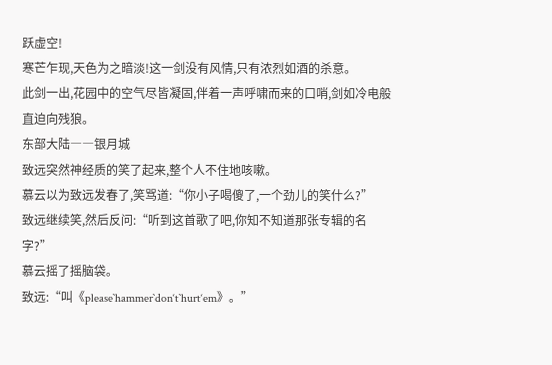跃虚空!
寒芒乍现,天色为之暗淡!这一剑没有风情,只有浓烈如酒的杀意。
此剑一出,花园中的空气尽皆凝固,伴着一声呼啸而来的口哨,剑如冷电般直迫向残狼。
东部大陆――银月城
致远突然神经质的笑了起来,整个人不住地咳嗽。
慕云以为致远发春了,笑骂道:“你小子喝傻了,一个劲儿的笑什么?”
致远继续笑,然后反问:“听到这首歌了吧,你知不知道那张专辑的名字?”
慕云摇了摇脑袋。
致远:“叫《please`hammer`don‘t`hurt‘em》。”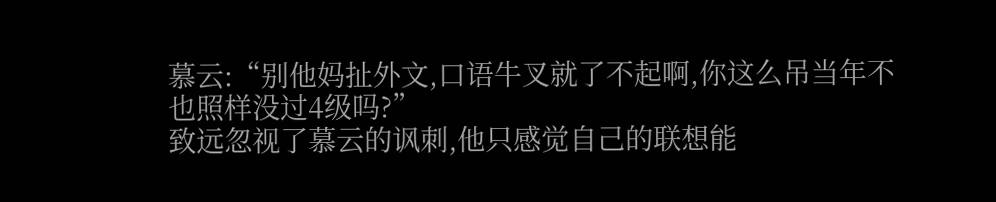慕云:“别他妈扯外文,口语牛叉就了不起啊,你这么吊当年不也照样没过4级吗?”
致远忽视了慕云的讽刺,他只感觉自己的联想能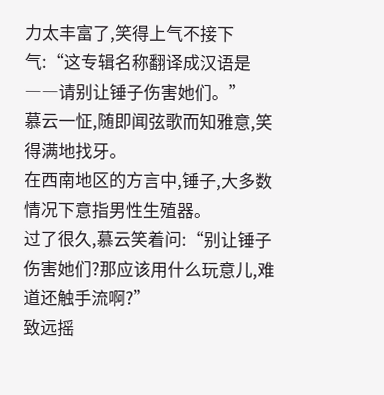力太丰富了,笑得上气不接下气:“这专辑名称翻译成汉语是――请别让锤子伤害她们。”
慕云一怔,随即闻弦歌而知雅意,笑得满地找牙。
在西南地区的方言中,锤子,大多数情况下意指男性生殖器。
过了很久,慕云笑着问:“别让锤子伤害她们?那应该用什么玩意儿,难道还触手流啊?”
致远摇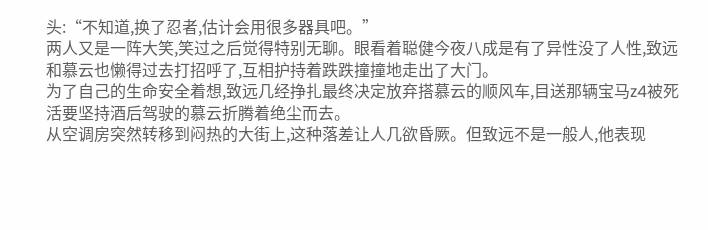头:“不知道,换了忍者,估计会用很多器具吧。”
两人又是一阵大笑,笑过之后觉得特别无聊。眼看着聪健今夜八成是有了异性没了人性,致远和慕云也懒得过去打招呼了,互相护持着跌跌撞撞地走出了大门。
为了自己的生命安全着想,致远几经挣扎最终决定放弃搭慕云的顺风车,目送那辆宝马z4被死活要坚持酒后驾驶的慕云折腾着绝尘而去。
从空调房突然转移到闷热的大街上,这种落差让人几欲昏厥。但致远不是一般人,他表现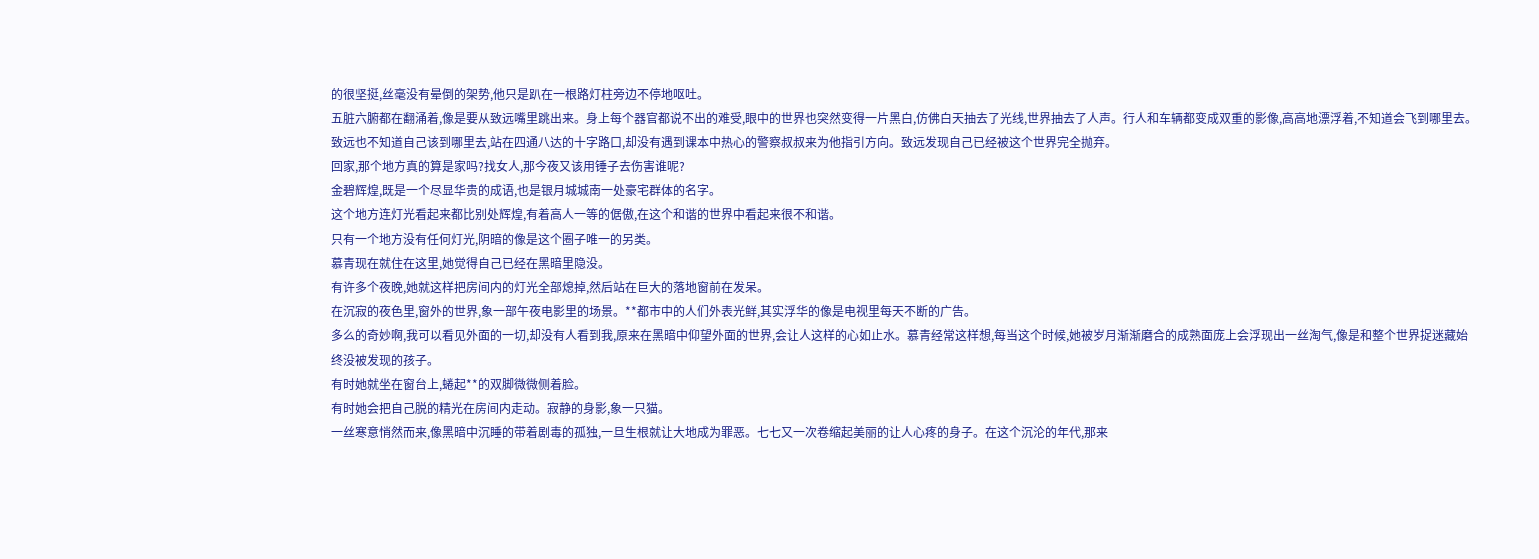的很坚挺,丝毫没有晕倒的架势,他只是趴在一根路灯柱旁边不停地呕吐。
五脏六腑都在翻涌着,像是要从致远嘴里跳出来。身上每个器官都说不出的难受,眼中的世界也突然变得一片黑白,仿佛白天抽去了光线,世界抽去了人声。行人和车辆都变成双重的影像,高高地漂浮着,不知道会飞到哪里去。
致远也不知道自己该到哪里去,站在四通八达的十字路口,却没有遇到课本中热心的警察叔叔来为他指引方向。致远发现自己已经被这个世界完全抛弃。
回家,那个地方真的算是家吗?找女人,那今夜又该用锤子去伤害谁呢?
金碧辉煌,既是一个尽显华贵的成语,也是银月城城南一处豪宅群体的名字。
这个地方连灯光看起来都比别处辉煌,有着高人一等的倨傲,在这个和谐的世界中看起来很不和谐。
只有一个地方没有任何灯光,阴暗的像是这个圈子唯一的另类。
慕青现在就住在这里,她觉得自己已经在黑暗里隐没。
有许多个夜晚,她就这样把房间内的灯光全部熄掉,然后站在巨大的落地窗前在发呆。
在沉寂的夜色里,窗外的世界,象一部午夜电影里的场景。**都市中的人们外表光鲜,其实浮华的像是电视里每天不断的广告。
多么的奇妙啊,我可以看见外面的一切,却没有人看到我,原来在黑暗中仰望外面的世界,会让人这样的心如止水。慕青经常这样想,每当这个时候,她被岁月渐渐磨合的成熟面庞上会浮现出一丝淘气,像是和整个世界捉迷藏始终没被发现的孩子。
有时她就坐在窗台上,蜷起**的双脚微微侧着脸。
有时她会把自己脱的精光在房间内走动。寂静的身影,象一只猫。
一丝寒意悄然而来,像黑暗中沉睡的带着剧毒的孤独,一旦生根就让大地成为罪恶。七七又一次卷缩起美丽的让人心疼的身子。在这个沉沦的年代,那来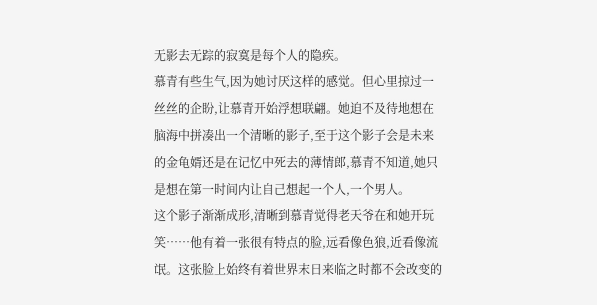无影去无踪的寂寞是每个人的隐疾。
慕青有些生气,因为她讨厌这样的感觉。但心里掠过一丝丝的企盼,让慕青开始浮想联翩。她迫不及待地想在脑海中拼凑出一个清晰的影子,至于这个影子会是未来的金龟婿还是在记忆中死去的薄情郎,慕青不知道,她只是想在第一时间内让自己想起一个人,一个男人。
这个影子渐渐成形,清晰到慕青觉得老天爷在和她开玩笑……他有着一张很有特点的脸,远看像色狼,近看像流氓。这张脸上始终有着世界末日来临之时都不会改变的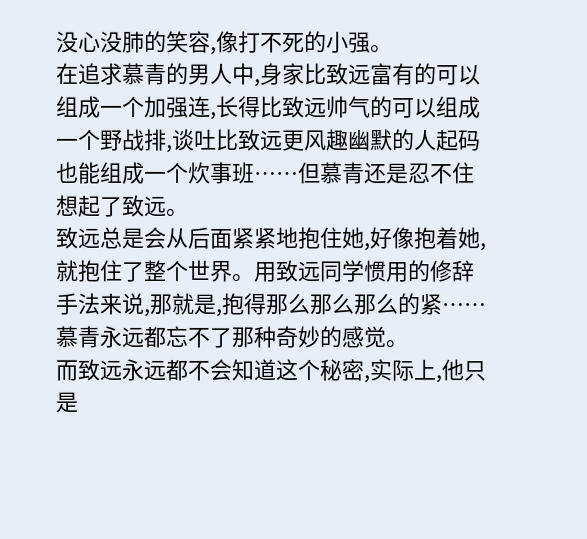没心没肺的笑容,像打不死的小强。
在追求慕青的男人中,身家比致远富有的可以组成一个加强连,长得比致远帅气的可以组成一个野战排,谈吐比致远更风趣幽默的人起码也能组成一个炊事班……但慕青还是忍不住想起了致远。
致远总是会从后面紧紧地抱住她,好像抱着她,就抱住了整个世界。用致远同学惯用的修辞手法来说,那就是,抱得那么那么那么的紧……慕青永远都忘不了那种奇妙的感觉。
而致远永远都不会知道这个秘密,实际上,他只是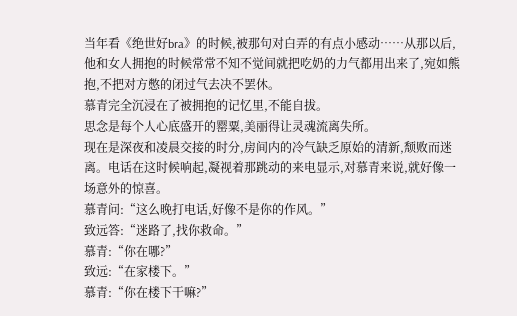当年看《绝世好bra》的时候,被那句对白弄的有点小感动……从那以后,他和女人拥抱的时候常常不知不觉间就把吃奶的力气都用出来了,宛如熊抱,不把对方憋的闭过气去决不罢休。
慕青完全沉浸在了被拥抱的记忆里,不能自拔。
思念是每个人心底盛开的罂粟,美丽得让灵魂流离失所。
现在是深夜和凌晨交接的时分,房间内的冷气缺乏原始的清新,颓败而迷离。电话在这时候响起,凝视着那跳动的来电显示,对慕青来说,就好像一场意外的惊喜。
慕青问:“这么晚打电话,好像不是你的作风。”
致远答:“迷路了,找你救命。”
慕青:“你在哪?”
致远:“在家楼下。”
慕青:“你在楼下干嘛?”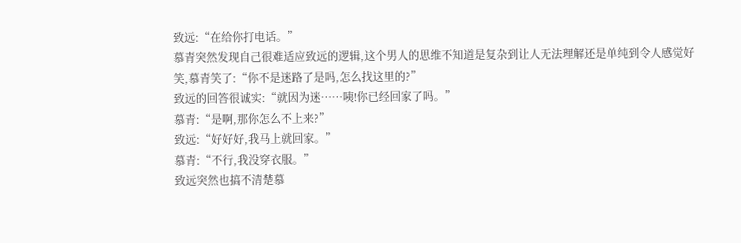致远:“在给你打电话。”
慕青突然发现自己很难适应致远的逻辑,这个男人的思维不知道是复杂到让人无法理解还是单纯到令人感觉好笑,慕青笑了:“你不是迷路了是吗,怎么找这里的?”
致远的回答很诚实:“就因为迷……咦!你已经回家了吗。”
慕青:“是啊,那你怎么不上来?”
致远:“好好好,我马上就回家。”
慕青:“不行,我没穿衣服。”
致远突然也搞不清楚慕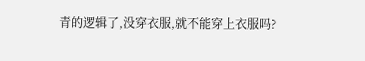青的逻辑了,没穿衣服,就不能穿上衣服吗?